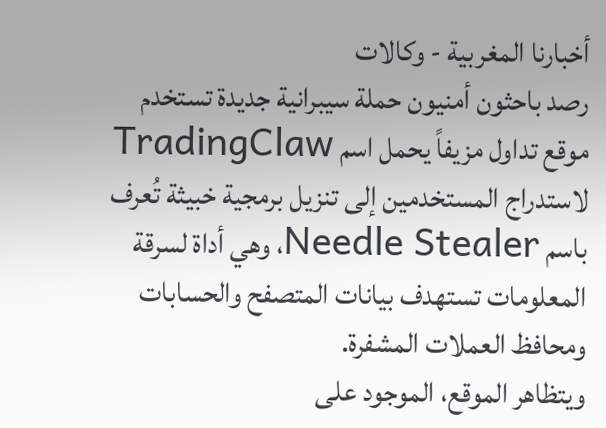أخبارنا المغربية - وكالات
رصد باحثون أمنيون حملة سيبرانية جديدة تستخدم موقع تداول مزيفاً يحمل اسم TradingClaw لاستدراج المستخدمين إلى تنزيل برمجية خبيثة تُعرف باسم Needle Stealer، وهي أداة لسرقة المعلومات تستهدف بيانات المتصفح والحسابات ومحافظ العملات المشفرة.
ويتظاهر الموقع، الموجود على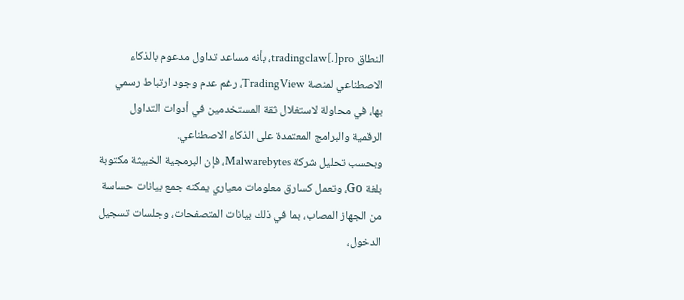النطاق tradingclaw[.]pro، بأنه مساعد تداول مدعوم بالذكاء الاصطناعي لمنصة TradingView، رغم عدم وجود ارتباط رسمي بها، في محاولة لاستغلال ثقة المستخدمين في أدوات التداول الرقمية والبرامج المعتمدة على الذكاء الاصطناعي.
وبحسب تحليل شركة Malwarebytes، فإن البرمجية الخبيثة مكتوبة بلغة Go، وتعمل كسارق معلومات معياري يمكنه جمع بيانات حساسة من الجهاز المصاب، بما في ذلك بيانات المتصفحات، وجلسات تسجيل الدخول،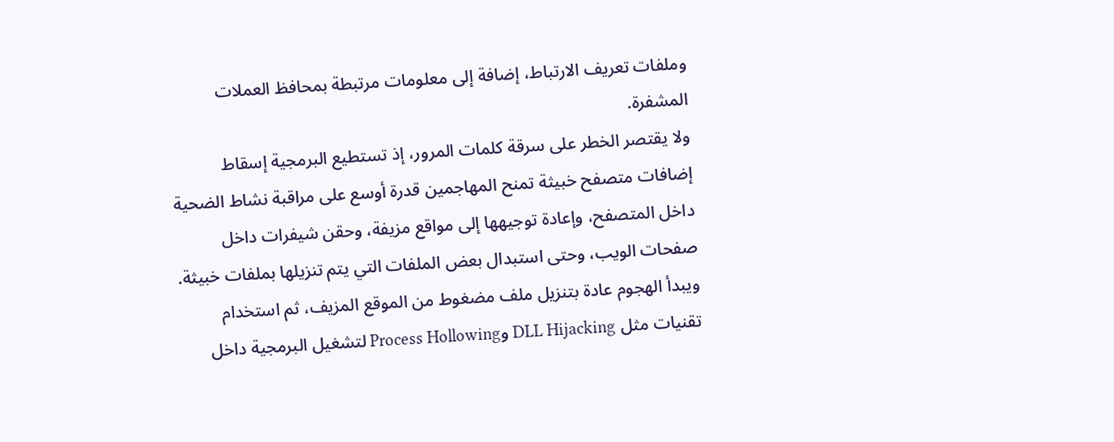وملفات تعريف الارتباط، إضافة إلى معلومات مرتبطة بمحافظ العملات المشفرة.
ولا يقتصر الخطر على سرقة كلمات المرور، إذ تستطيع البرمجية إسقاط إضافات متصفح خبيثة تمنح المهاجمين قدرة أوسع على مراقبة نشاط الضحية داخل المتصفح، وإعادة توجيهها إلى مواقع مزيفة، وحقن شيفرات داخل صفحات الويب، وحتى استبدال بعض الملفات التي يتم تنزيلها بملفات خبيثة.
ويبدأ الهجوم عادة بتنزيل ملف مضغوط من الموقع المزيف، ثم استخدام تقنيات مثل DLL Hijacking وProcess Hollowing لتشغيل البرمجية داخل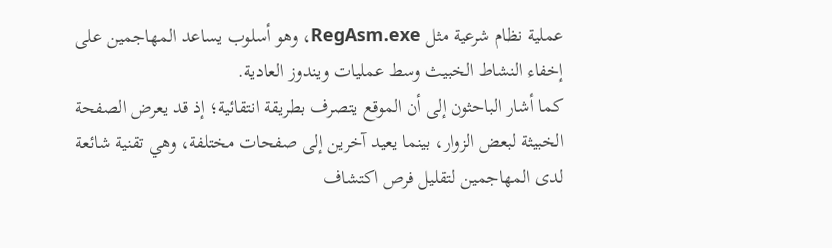عملية نظام شرعية مثل RegAsm.exe، وهو أسلوب يساعد المهاجمين على إخفاء النشاط الخبيث وسط عمليات ويندوز العادية.
كما أشار الباحثون إلى أن الموقع يتصرف بطريقة انتقائية؛ إذ قد يعرض الصفحة الخبيثة لبعض الزوار، بينما يعيد آخرين إلى صفحات مختلفة، وهي تقنية شائعة لدى المهاجمين لتقليل فرص اكتشاف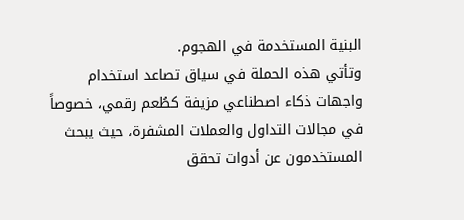البنية المستخدمة في الهجوم.
وتأتي هذه الحملة في سياق تصاعد استخدام واجهات ذكاء اصطناعي مزيفة كطُعم رقمي، خصوصاً في مجالات التداول والعملات المشفرة، حيث يبحث المستخدمون عن أدوات تحقق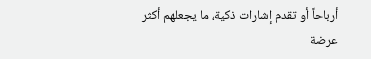أرباحاً أو تقدم إشارات ذكية، ما يجعلهم أكثر عرضة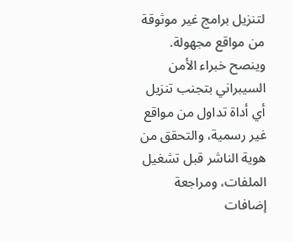لتنزيل برامج غير موثوقة من مواقع مجهولة.
وينصح خبراء الأمن السيبراني بتجنب تنزيل أي أداة تداول من مواقع غير رسمية، والتحقق من هوية الناشر قبل تشغيل الملفات، ومراجعة إضافات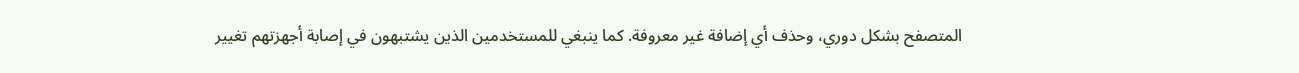المتصفح بشكل دوري، وحذف أي إضافة غير معروفة. كما ينبغي للمستخدمين الذين يشتبهون في إصابة أجهزتهم تغيير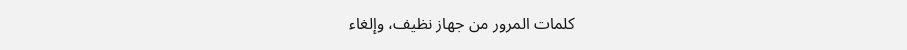كلمات المرور من جهاز نظيف، وإلغاء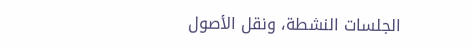الجلسات النشطة، ونقل الأصول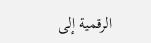الرقمية إلى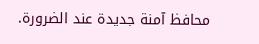محافظ آمنة جديدة عند الضرورة.